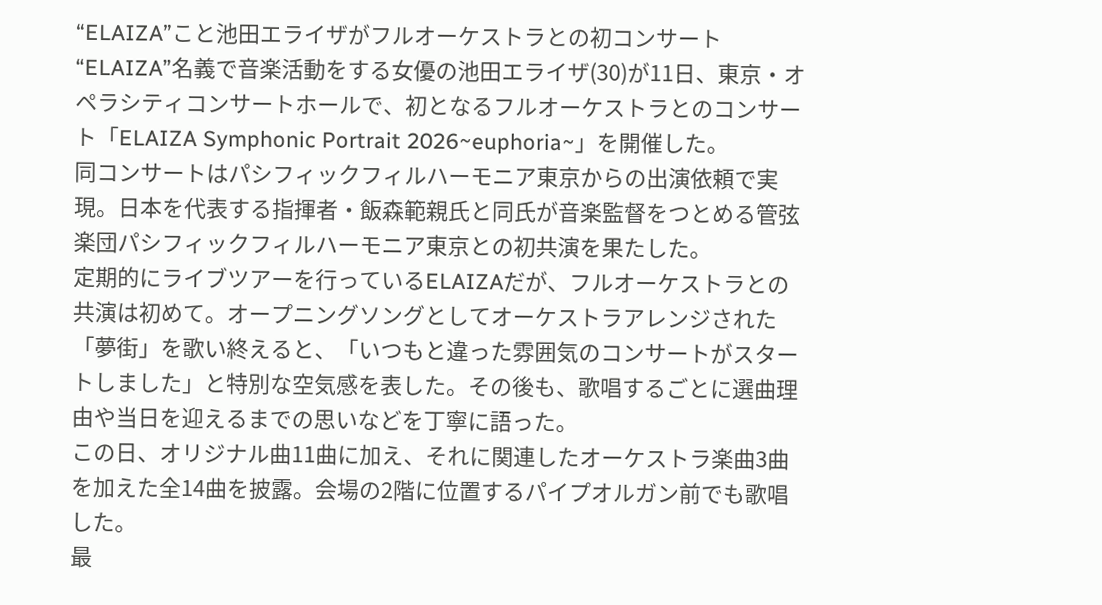“ELAIZA”こと池田エライザがフルオーケストラとの初コンサート
“ELAIZA”名義で音楽活動をする女優の池田エライザ(30)が11日、東京・オペラシティコンサートホールで、初となるフルオーケストラとのコンサート「ELAIZA Symphonic Portrait 2026~euphoria~」を開催した。
同コンサートはパシフィックフィルハーモニア東京からの出演依頼で実現。日本を代表する指揮者・飯森範親氏と同氏が音楽監督をつとめる管弦楽団パシフィックフィルハーモニア東京との初共演を果たした。
定期的にライブツアーを行っているELAIZAだが、フルオーケストラとの共演は初めて。オープニングソングとしてオーケストラアレンジされた「夢街」を歌い終えると、「いつもと違った雰囲気のコンサートがスタートしました」と特別な空気感を表した。その後も、歌唱するごとに選曲理由や当日を迎えるまでの思いなどを丁寧に語った。
この日、オリジナル曲11曲に加え、それに関連したオーケストラ楽曲3曲を加えた全14曲を披露。会場の2階に位置するパイプオルガン前でも歌唱した。
最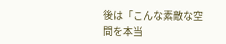後は「こんな素敵な空間を本当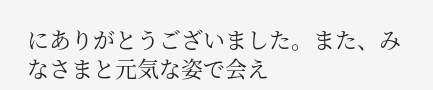にありがとうございました。また、みなさまと元気な姿で会え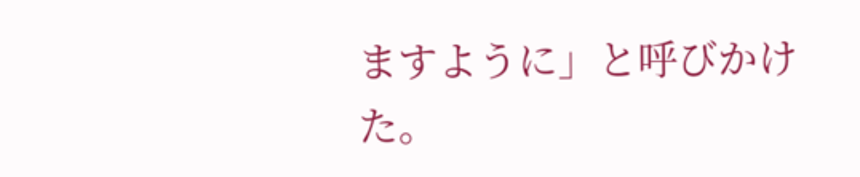ますように」と呼びかけた。